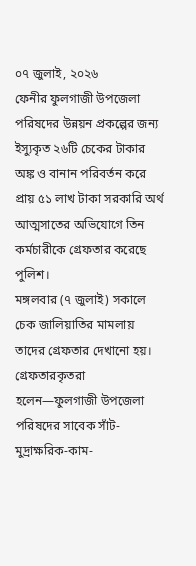০৭ জুলাই, ২০২৬
ফেনীর ফুলগাজী উপজেলা পরিষদের উন্নয়ন প্রকল্পের জন্য ইস্যুকৃত ২৬টি চেকের টাকার অঙ্ক ও বানান পরিবর্তন করে প্রায় ৫১ লাখ টাকা সরকারি অর্থ আত্মসাতের অভিযোগে তিন কর্মচারীকে গ্রেফতার করেছে পুলিশ।
মঙ্গলবার (৭ জুলাই) সকালে চেক জালিয়াতির মামলায় তাদের গ্রেফতার দেখানো হয়।
গ্রেফতারকৃতরা হলেন—ফুলগাজী উপজেলা পরিষদের সাবেক সাঁট-মুদ্রাক্ষরিক-কাম-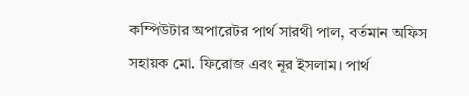কম্পিউটার অপারেটর পার্থ সারথী পাল, বর্তমান অফিস সহায়ক মো. ফিরোজ এবং নূর ইসলাম। পার্থ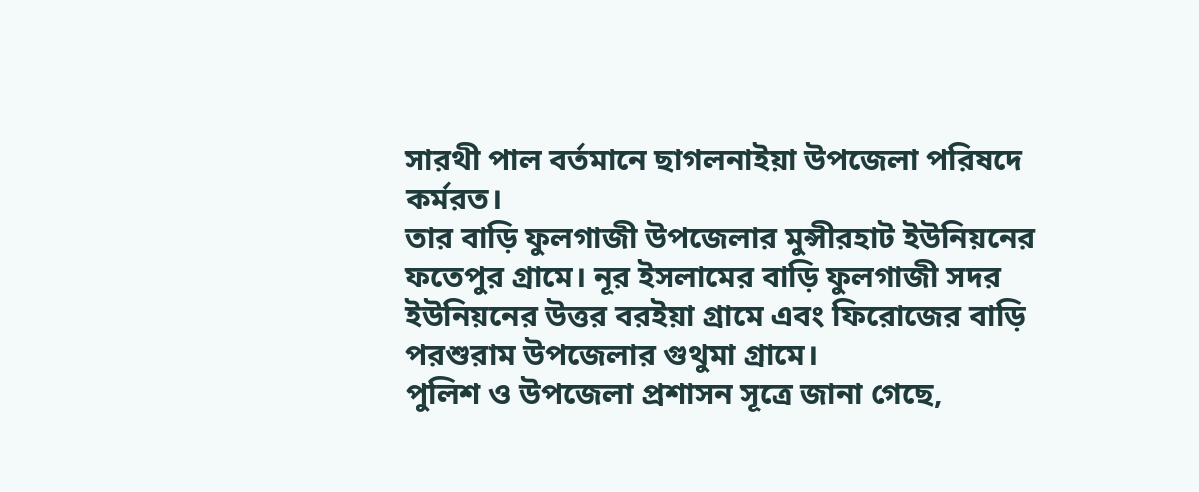সারথী পাল বর্তমানে ছাগলনাইয়া উপজেলা পরিষদে কর্মরত।
তার বাড়ি ফুলগাজী উপজেলার মুন্সীরহাট ইউনিয়নের ফতেপুর গ্রামে। নূর ইসলামের বাড়ি ফুলগাজী সদর ইউনিয়নের উত্তর বরইয়া গ্রামে এবং ফিরোজের বাড়ি পরশুরাম উপজেলার গুথুমা গ্রামে।
পুলিশ ও উপজেলা প্রশাসন সূত্রে জানা গেছে,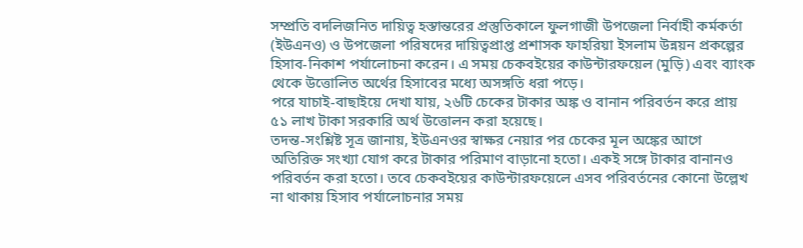সম্প্রতি বদলিজনিত দায়িত্ব হস্তান্তরের প্রস্তুতিকালে ফুলগাজী উপজেলা নির্বাহী কর্মকর্তা (ইউএনও) ও উপজেলা পরিষদের দায়িত্বপ্রাপ্ত প্রশাসক ফাহরিয়া ইসলাম উন্নয়ন প্রকল্পের হিসাব-নিকাশ পর্যালোচনা করেন। এ সময় চেকবইয়ের কাউন্টারফয়েল (মুড়ি) এবং ব্যাংক থেকে উত্তোলিত অর্থের হিসাবের মধ্যে অসঙ্গতি ধরা পড়ে।
পরে যাচাই-বাছাইয়ে দেখা যায়, ২৬টি চেকের টাকার অঙ্ক ও বানান পরিবর্তন করে প্রায় ৫১ লাখ টাকা সরকারি অর্থ উত্তোলন করা হয়েছে।
তদন্ত-সংশ্লিষ্ট সূত্র জানায়, ইউএনওর স্বাক্ষর নেয়ার পর চেকের মূল অঙ্কের আগে অতিরিক্ত সংখ্যা যোগ করে টাকার পরিমাণ বাড়ানো হতো। একই সঙ্গে টাকার বানানও পরিবর্তন করা হতো। তবে চেকবইয়ের কাউন্টারফয়েলে এসব পরিবর্তনের কোনো উল্লেখ না থাকায় হিসাব পর্যালোচনার সময়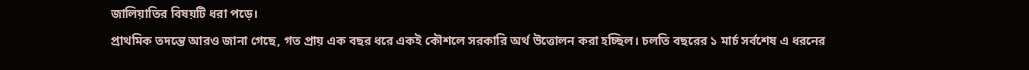জালিয়াতির বিষয়টি ধরা পড়ে।
প্রাথমিক তদন্তে আরও জানা গেছে, গত প্রায় এক বছর ধরে একই কৌশলে সরকারি অর্থ উত্তোলন করা হচ্ছিল। চলতি বছরের ১ মার্চ সর্বশেষ এ ধরনের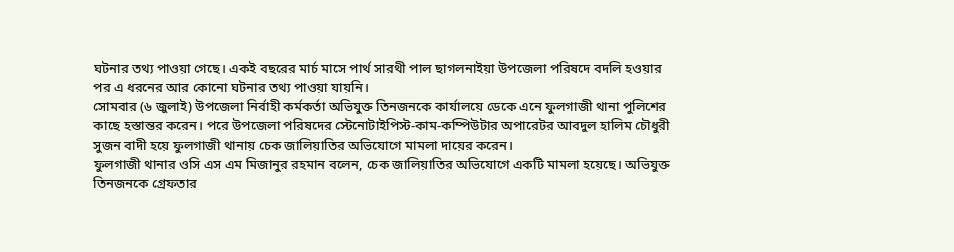ঘটনার তথ্য পাওয়া গেছে। একই বছরের মার্চ মাসে পার্থ সারথী পাল ছাগলনাইয়া উপজেলা পরিষদে বদলি হওয়ার পর এ ধরনের আর কোনো ঘটনার তথ্য পাওয়া যায়নি।
সোমবার (৬ জুলাই) উপজেলা নির্বাহী কর্মকর্তা অভিযুক্ত তিনজনকে কার্যালয়ে ডেকে এনে ফুলগাজী থানা পুলিশের কাছে হস্তান্তর করেন। পরে উপজেলা পরিষদের স্টেনোটাইপিস্ট-কাম-কম্পিউটার অপারেটর আবদুল হালিম চৌধুরী সুজন বাদী হয়ে ফুলগাজী থানায় চেক জালিয়াতির অভিযোগে মামলা দায়ের করেন।
ফুলগাজী থানার ওসি এস এম মিজানুর রহমান বলেন, চেক জালিয়াতির অভিযোগে একটি মামলা হয়েছে। অভিযুক্ত তিনজনকে গ্রেফতার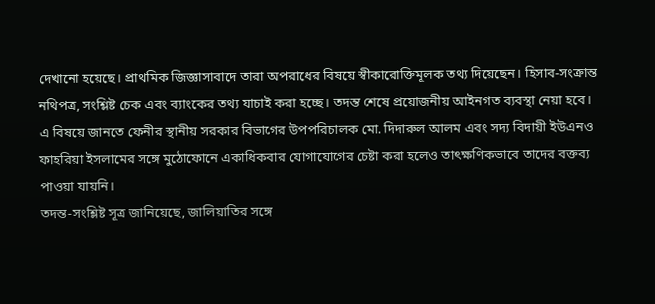দেখানো হয়েছে। প্রাথমিক জিজ্ঞাসাবাদে তারা অপরাধের বিষয়ে স্বীকারোক্তিমূলক তথ্য দিয়েছেন। হিসাব-সংক্রান্ত নথিপত্র, সংশ্লিষ্ট চেক এবং ব্যাংকের তথ্য যাচাই করা হচ্ছে। তদন্ত শেষে প্রয়োজনীয় আইনগত ব্যবস্থা নেয়া হবে।
এ বিষয়ে জানতে ফেনীর স্থানীয় সরকার বিভাগের উপপরিচালক মো. দিদারুল আলম এবং সদ্য বিদায়ী ইউএনও ফাহরিয়া ইসলামের সঙ্গে মুঠোফোনে একাধিকবার যোগাযোগের চেষ্টা করা হলেও তাৎক্ষণিকভাবে তাদের বক্তব্য পাওয়া যায়নি।
তদন্ত-সংশ্লিষ্ট সূত্র জানিয়েছে, জালিয়াতির সঙ্গে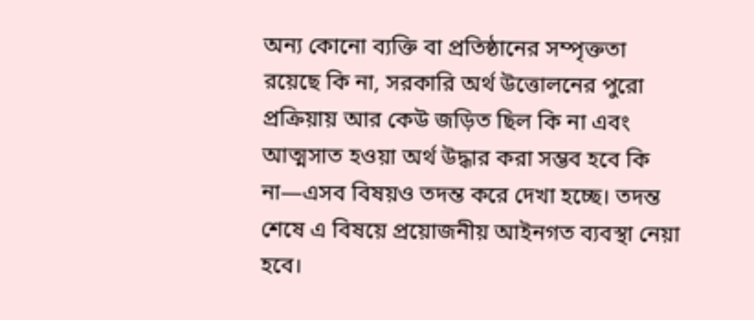অন্য কোনো ব্যক্তি বা প্রতিষ্ঠানের সম্পৃক্ততা রয়েছে কি না, সরকারি অর্থ উত্তোলনের পুরো প্রক্রিয়ায় আর কেউ জড়িত ছিল কি না এবং আত্মসাত হওয়া অর্থ উদ্ধার করা সম্ভব হবে কি না—এসব বিষয়ও তদন্ত করে দেখা হচ্ছে। তদন্ত শেষে এ বিষয়ে প্রয়োজনীয় আইনগত ব্যবস্থা নেয়া হবে।